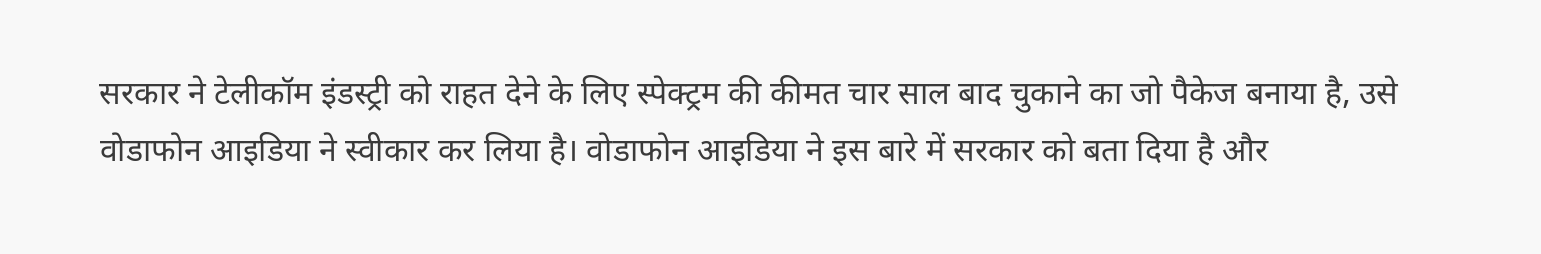सरकार ने टेलीकॉम इंडस्ट्री को राहत देने के लिए स्पेक्ट्रम की कीमत चार साल बाद चुकाने का जो पैकेज बनाया है, उसे वोडाफोन आइडिया ने स्वीकार कर लिया है। वोडाफोन आइडिया ने इस बारे में सरकार को बता दिया है और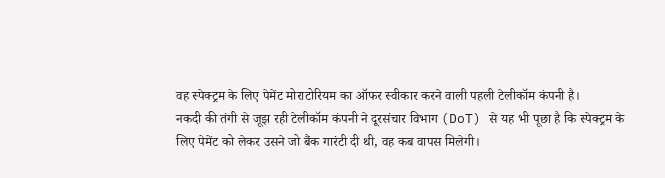वह स्पेक्ट्रम के लिए पेमेंट मोराटोरियम का ऑफर स्वीकार करने वाली पहली टेलीकॉम कंपनी है।
नकदी की तंगी से जूझ रही टेलीकॉम कंपनी ने दूरसंचार विभाग (DoT) से यह भी पूछा है कि स्पेक्ट्रम के लिए पेमेंट को लेकर उसने जो बैंक गारंटी दी थी, वह कब वापस मिलेगी।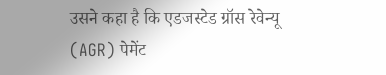उसने कहा है कि एडजस्टेड ग्रॉस रेवेन्यू (AGR) पेमेंट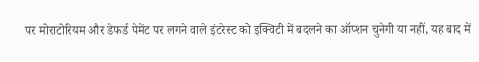पर मोराटोरियम और डेफर्ड पेमेंट पर लगने वाले इंटरेस्ट को इक्विटी में बदलने का ऑप्शन चुनेगी या नहीं, यह बाद में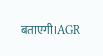बताएगी।AGR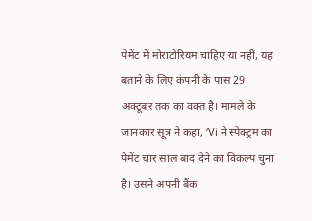पेमेंट में मोराटोरियम चाहिए या नहीं, यह बताने के लिए कंपनी के पास 29 अक्टूबर तक का वक्त है। मामले के जानकार सूत्र ने कहा, ‘Vi ने स्पेक्ट्रम का पेमेंट चार साल बाद देने का विकल्प चुना है। उसने अपनी बैंक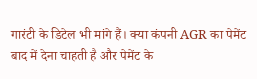गारंटी के डिटेल भी मांगे हैं। क्या कंपनी AGR का पेमेंट बाद में देना चाहती है और पेमेंट के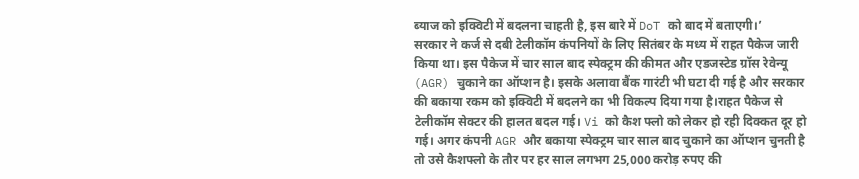ब्याज को इक्विटी में बदलना चाहती है, इस बारे में DoT को बाद में बताएगी।’
सरकार ने कर्ज से दबी टेलीकॉम कंपनियों के लिए सितंबर के मध्य में राहत पैकेज जारी किया था। इस पैकेज में चार साल बाद स्पेक्ट्रम की कीमत और एडजस्टेड ग्रॉस रेवेन्यू (AGR) चुकाने का ऑप्शन है। इसके अलावा बैंक गारंटी भी घटा दी गई है और सरकार की बकाया रकम को इक्विटी में बदलने का भी विकल्प दिया गया है।राहत पैकेज से टेलीकॉम सेक्टर की हालत बदल गई। Vi को कैश फ्लो को लेकर हो रही दिक्कत दूर हो गई। अगर कंपनी AGR और बकाया स्पेक्ट्रम चार साल बाद चुकाने का ऑप्शन चुनती है तो उसे कैशफ्लो के तौर पर हर साल लगभग 25,000 करोड़ रुपए की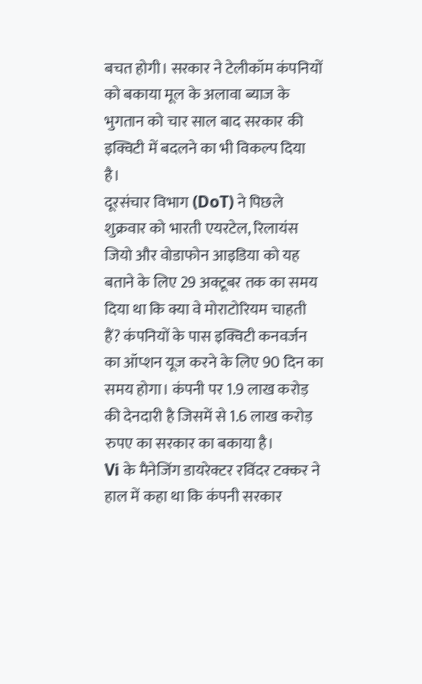बचत होगी। सरकार ने टेलीकॉम कंपनियों को बकाया मूल के अलावा ब्याज के भुगतान को चार साल बाद सरकार की इक्विटी में बदलने का भी विकल्प दिया है।
दूरसंचार विभाग (DoT) ने पिछले शुक्रवार को भारती एयरटेल, रिलायंस जियो और वोडाफोन आइडिया को यह बताने के लिए 29 अक्टूबर तक का समय दिया था कि क्या वे मोराटोरियम चाहती हैं? कंपनियों के पास इक्विटी कनवर्जन का ऑप्शन यूज करने के लिए 90 दिन का समय होगा। कंपनी पर 1.9 लाख करोड़ की देनदारी है जिसमें से 1.6 लाख करोड़ रुपए का सरकार का बकाया है।
Vi के मैनेजिंग डायरेक्टर रविंदर टक्कर ने हाल में कहा था कि कंपनी सरकार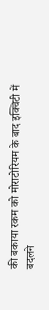की बकाया रकम को मोराटोरियम के बाद इक्विटी में बदलने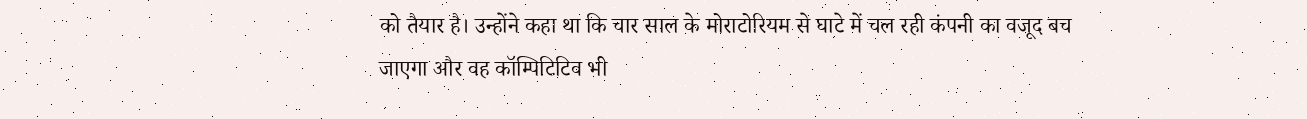को तैयार है। उन्होंने कहा था कि चार साल के मोराटोरियम से घाटे में चल रही कंपनी का वजूद बच जाएगा और वह कॉम्पिटिटिव भी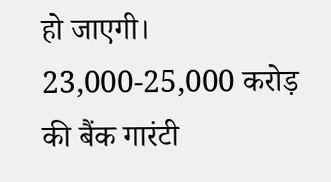हो जाएगी। 23,000-25,000 करोड़ की बैंक गारंटी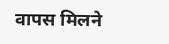वापस मिलने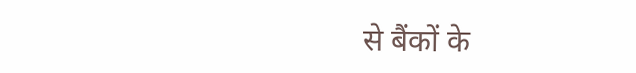से बैंकों के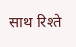साथ रिश्ते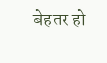बेहतर हो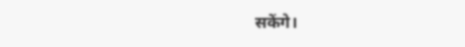सकेंगे।